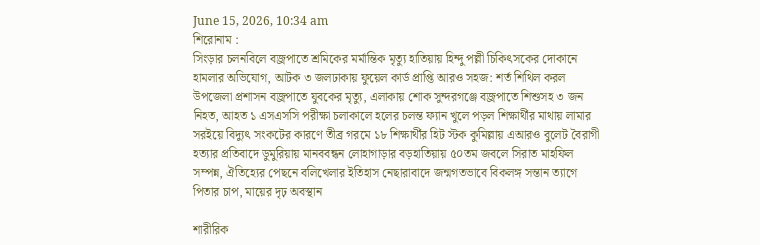June 15, 2026, 10:34 am
শিরোনাম :
সিংড়ার চলনবিলে বজ্রপাতে শ্রমিকের মর্মান্তিক মৃত্যু হাতিয়ায় হিন্দু পল্লী চিকিৎসকের দোকানে হামলার অভিযোগ, আটক ৩ জলঢাকায় ফুয়েল কার্ড প্রাপ্তি আরও সহজ: শর্ত শিথিল করল উপজেলা প্রশাসন বজ্রপাতে যুবকের মৃত্যু, এলাকায় শোক সুন্দরগঞ্জে বজ্রপাতে শিশুসহ ৩ জন নিহত, আহত ১ এসএসসি পরীক্ষা চলাকালে হলের চলন্ত ফ্যান খুলে পড়ল শিক্ষার্থীর মাথায় লামার সরইয়ে বিদ্যুৎ সংকটের কারণে তীব্র গরমে ১৮ শিক্ষার্থীর হিট স্টক কুমিল্লায় এআরও বুলেট বৈরাগী হত্যার প্রতিবাদে ডুমুরিয়ায় মানববন্ধন লোহাগাড়ার বড়হাতিয়ায় ৫০তম জবলে সিরাত মাহফিল সম্পন্ন, ঐতিহ্যের পেছনে বলিখেলার ইতিহাস নেছারাবাদে জন্মগতভাবে বিকলঙ্গ সন্তান ত্যাগে পিতার চাপ, মায়ের দৃঢ় অবস্থান

শারীরিক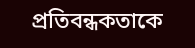প্রতিবন্ধকতাকে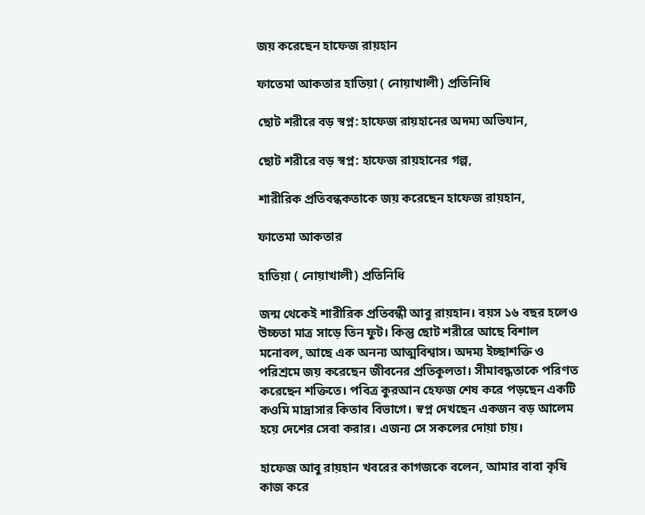জয় করেছেন হাফেজ রায়হান

ফাতেমা আকতার হাতিয়া ( নোয়াখালী) প্রতিনিধি

ছোট শরীরে বড় স্বপ্ন: হাফেজ রায়হানের অদম্য অভিযান,

ছোট শরীরে বড় স্বপ্ন: হাফেজ রায়হানের গল্প,

শারীরিক প্রতিবন্ধকতাকে জয় করেছেন হাফেজ রায়হান,

ফাতেমা আকতার

হাতিয়া ( নোয়াখালী) প্রতিনিধি

জন্ম থেকেই শারীরিক প্রতিবন্ধী আবু রায়হান। বয়স ১৬ বছর হলেও উচ্চতা মাত্র সাড়ে তিন ফুট। কিন্তু ছোট শরীরে আছে বিশাল মনোবল, আছে এক অনন্য আত্মবিশ্বাস। অদম্য ইচ্ছাশক্তি ও পরিশ্রমে জয় করেছেন জীবনের প্রতিকূলতা। সীমাবদ্ধতাকে পরিণত করেছেন শক্তিতে। পবিত্র কুরআন হেফজ শেষ করে পড়ছেন একটি কওমি মাদ্রাসার কিতাব বিভাগে। স্বপ্ন দেখছেন একজন বড় আলেম হয়ে দেশের সেবা করার। এজন্য সে সকলের দোয়া চায়।

হাফেজ আবু রায়হান খবরের কাগজকে বলেন, আমার বাবা কৃষি কাজ করে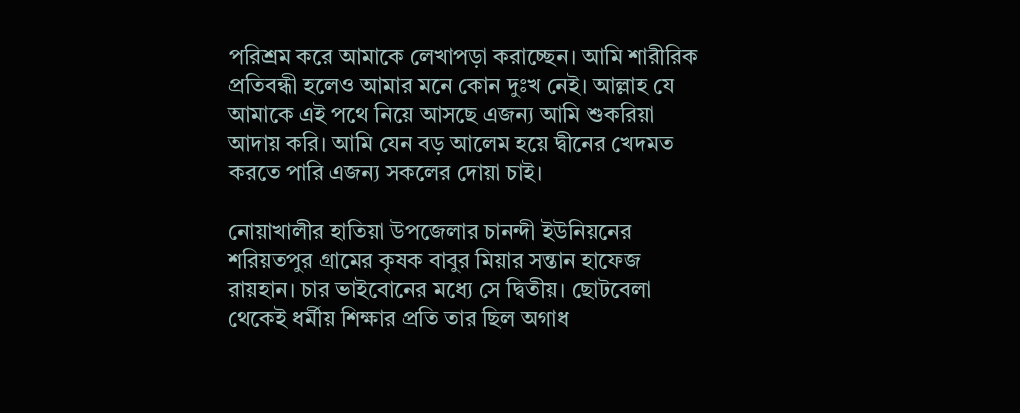পরিশ্রম করে আমাকে লেখাপড়া করাচ্ছেন। আমি শারীরিক প্রতিবন্ধী হলেও আমার মনে কোন দুঃখ নেই। আল্লাহ যে আমাকে এই পথে নিয়ে আসছে এজন্য আমি শুকরিয়া আদায় করি। আমি যেন বড় আলেম হয়ে দ্বীনের খেদমত করতে পারি এজন্য সকলের দোয়া চাই।

নোয়াখালীর হাতিয়া উপজেলার চানন্দী ইউনিয়নের শরিয়তপুর গ্রামের কৃষক বাবুর মিয়ার সন্তান হাফেজ রায়হান। চার ভাইবোনের মধ্যে সে দ্বিতীয়। ছোটবেলা থেকেই ধর্মীয় শিক্ষার প্রতি তার ছিল অগাধ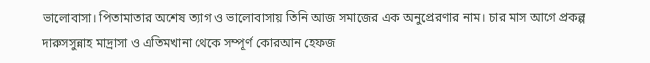ভালোবাসা। পিতামাতার অশেষ ত্যাগ ও ভালোবাসায় তিনি আজ সমাজের এক অনুপ্রেরণার নাম। চার মাস আগে প্রকল্প দারুসসুন্নাহ মাদ্রাসা ও এতিমখানা থেকে সম্পূর্ণ কোরআন হেফজ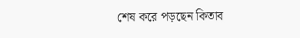শেষ করে পড়ছেন কিতাব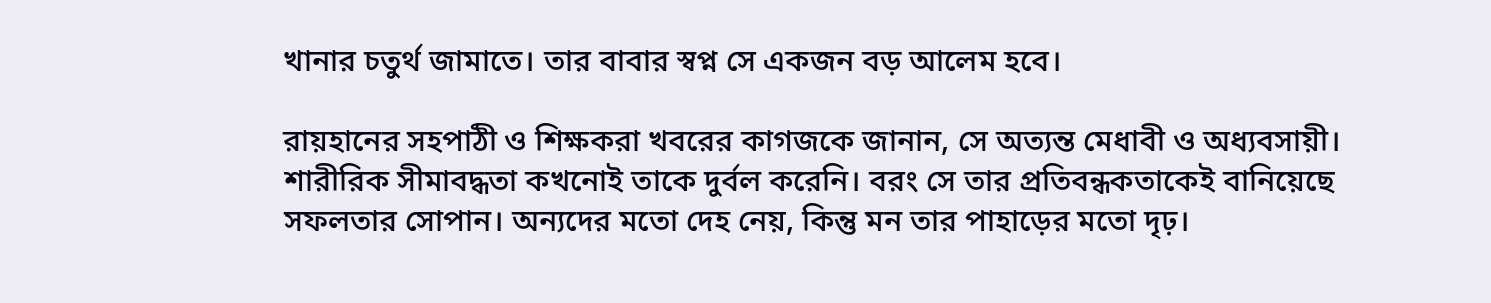খানার চতুর্থ জামাতে। তার বাবার স্বপ্ন সে একজন বড় আলেম হবে।

রায়হানের সহপাঠী ও শিক্ষকরা খবরের কাগজকে জানান, সে অত্যন্ত মেধাবী ও অধ্যবসায়ী। শারীরিক সীমাবদ্ধতা কখনোই তাকে দুর্বল করেনি। বরং সে তার প্রতিবন্ধকতাকেই বানিয়েছে সফলতার সোপান। অন্যদের মতো দেহ নেয়, কিন্তু মন তার পাহাড়ের মতো দৃঢ়।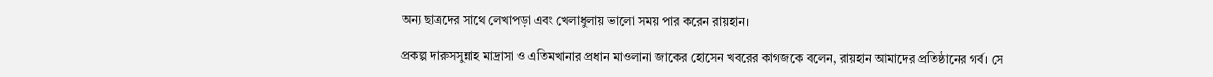অন্য ছাত্রদের সাথে লেখাপড়া এবং খেলাধুলায় ভালো সময় পার করেন রায়হান।

প্রকল্প দারুসসুন্নাহ মাদ্রাসা ও এতিমখানার প্রধান মাওলানা জাকের হোসেন খবরের কাগজকে বলেন, রায়হান আমাদের প্রতিষ্ঠানের গর্ব। সে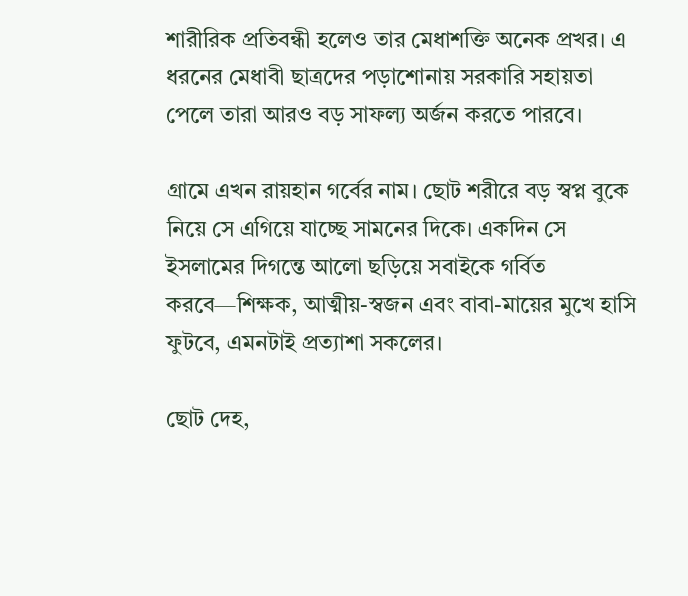শারীরিক প্রতিবন্ধী হলেও তার মেধাশক্তি অনেক প্রখর। এ ধরনের মেধাবী ছাত্রদের পড়াশোনায় সরকারি সহায়তা পেলে তারা আরও বড় সাফল্য অর্জন করতে পারবে।

গ্রামে এখন রায়হান গর্বের নাম। ছোট শরীরে বড় স্বপ্ন বুকে নিয়ে সে এগিয়ে যাচ্ছে সামনের দিকে। একদিন সে ইসলামের দিগন্তে আলো ছড়িয়ে সবাইকে গর্বিত করবে—শিক্ষক, আত্মীয়-স্বজন এবং বাবা-মায়ের মুখে হাসি ফুটবে, এমনটাই প্রত্যাশা সকলের।

ছোট দেহ,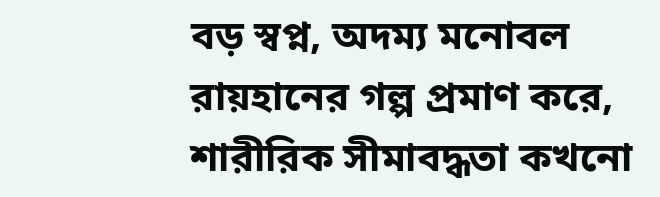বড় স্বপ্ন, অদম্য মনোবল রায়হানের গল্প প্রমাণ করে, শারীরিক সীমাবদ্ধতা কখনো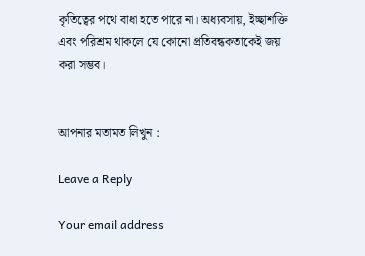কৃতিত্বের পথে বাধা হতে পারে না। অধ্যবসায়, ইচ্ছাশক্তি এবং পরিশ্রম থাকলে যে কোনো প্রতিবন্ধকতাকেই জয় করা সম্ভব।


আপনার মতামত লিখুন :

Leave a Reply

Your email address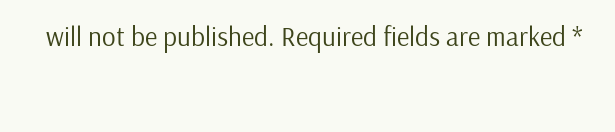will not be published. Required fields are marked *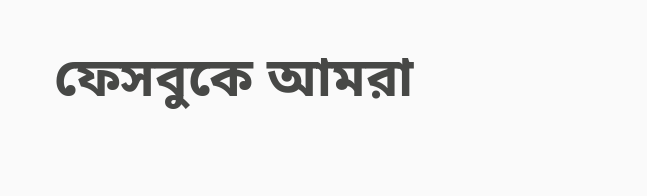ফেসবুকে আমরা